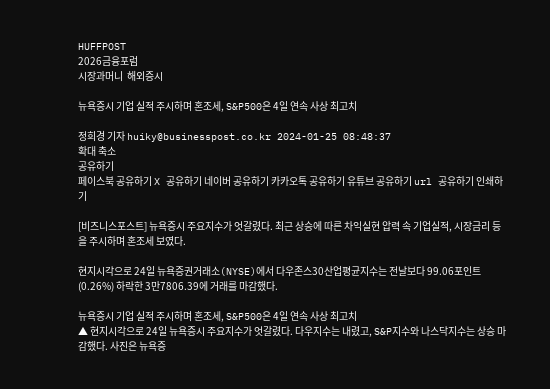HUFFPOST
2026금융포럼
시장과머니  해외증시

뉴욕증시 기업 실적 주시하며 혼조세, S&P500은 4일 연속 사상 최고치

정희경 기자 huiky@businesspost.co.kr 2024-01-25 08:48:37
확대 축소
공유하기
페이스북 공유하기 X 공유하기 네이버 공유하기 카카오톡 공유하기 유튜브 공유하기 url 공유하기 인쇄하기

[비즈니스포스트] 뉴욕증시 주요지수가 엇갈렸다. 최근 상승에 따른 차익실현 압력 속 기업실적, 시장금리 등을 주시하며 혼조세 보였다.

현지시각으로 24일 뉴욕증권거래소(NYSE)에서 다우존스30산업평균지수는 전날보다 99.06포인트(0.26%) 하락한 3만7806.39에 거래를 마감했다.

뉴욕증시 기업 실적 주시하며 혼조세, S&P500은 4일 연속 사상 최고치
▲ 현지시각으로 24일 뉴욕증시 주요지수가 엇갈렸다. 다우지수는 내렸고, S&P지수와 나스닥지수는 상승 마감했다. 사진은 뉴욕증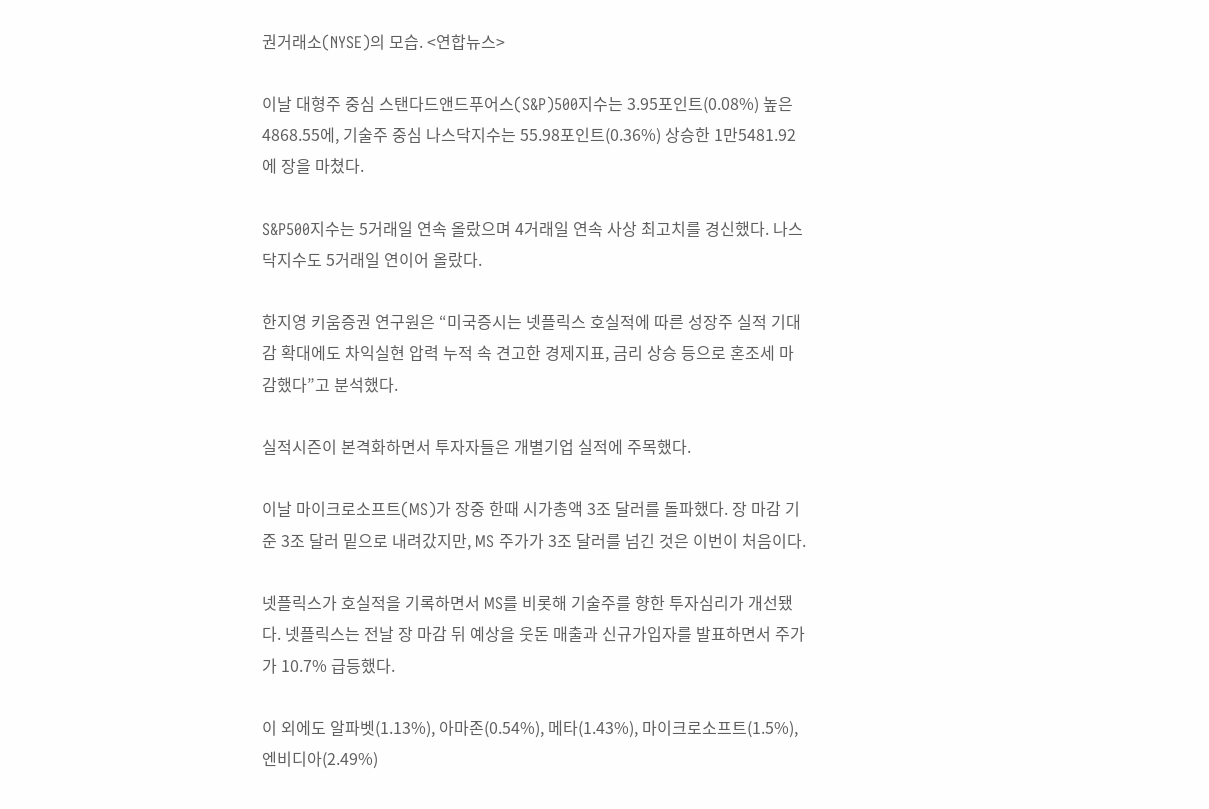권거래소(NYSE)의 모습. <연합뉴스>

이날 대형주 중심 스탠다드앤드푸어스(S&P)500지수는 3.95포인트(0.08%) 높은 4868.55에, 기술주 중심 나스닥지수는 55.98포인트(0.36%) 상승한 1만5481.92에 장을 마쳤다.

S&P500지수는 5거래일 연속 올랐으며 4거래일 연속 사상 최고치를 경신했다. 나스닥지수도 5거래일 연이어 올랐다.

한지영 키움증권 연구원은 “미국증시는 넷플릭스 호실적에 따른 성장주 실적 기대감 확대에도 차익실현 압력 누적 속 견고한 경제지표, 금리 상승 등으로 혼조세 마감했다”고 분석했다.

실적시즌이 본격화하면서 투자자들은 개별기업 실적에 주목했다.

이날 마이크로소프트(MS)가 장중 한때 시가총액 3조 달러를 돌파했다. 장 마감 기준 3조 달러 밑으로 내려갔지만, MS 주가가 3조 달러를 넘긴 것은 이번이 처음이다.

넷플릭스가 호실적을 기록하면서 MS를 비롯해 기술주를 향한 투자심리가 개선됐다. 넷플릭스는 전날 장 마감 뒤 예상을 웃돈 매출과 신규가입자를 발표하면서 주가가 10.7% 급등했다.

이 외에도 알파벳(1.13%), 아마존(0.54%), 메타(1.43%), 마이크로소프트(1.5%), 엔비디아(2.49%)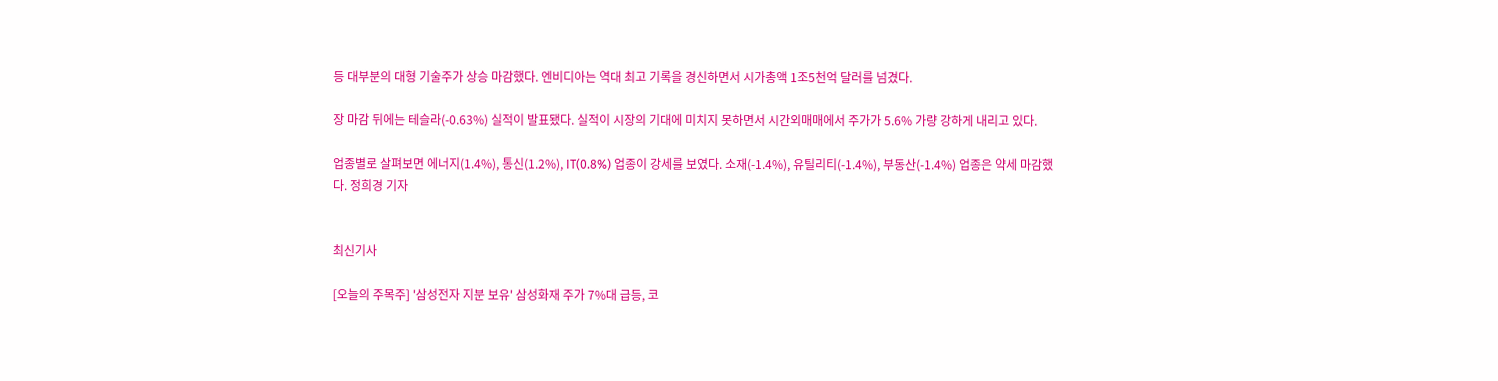등 대부분의 대형 기술주가 상승 마감했다. 엔비디아는 역대 최고 기록을 경신하면서 시가총액 1조5천억 달러를 넘겼다.

장 마감 뒤에는 테슬라(-0.63%) 실적이 발표됐다. 실적이 시장의 기대에 미치지 못하면서 시간외매매에서 주가가 5.6% 가량 강하게 내리고 있다.

업종별로 살펴보면 에너지(1.4%), 통신(1.2%), IT(0.8%) 업종이 강세를 보였다. 소재(-1.4%), 유틸리티(-1.4%), 부동산(-1.4%) 업종은 약세 마감했다. 정희경 기자


최신기사

[오늘의 주목주] '삼성전자 지분 보유' 삼성화재 주가 7%대 급등, 코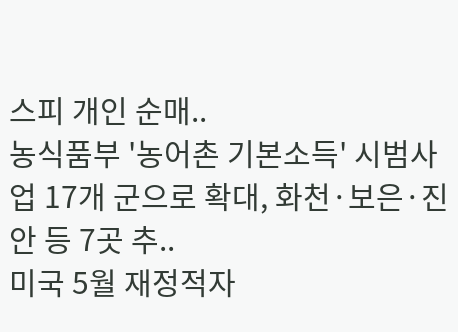스피 개인 순매..
농식품부 '농어촌 기본소득' 시범사업 17개 군으로 확대, 화천·보은·진안 등 7곳 추..
미국 5월 재정적자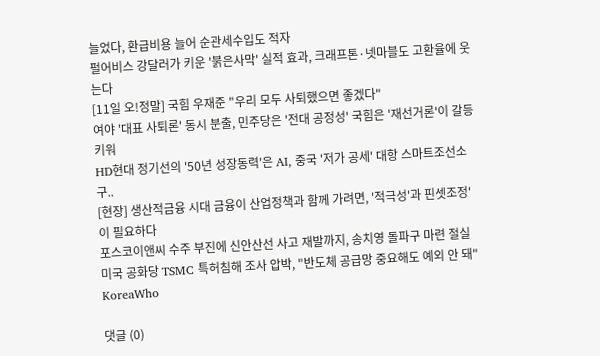늘었다, 환급비용 늘어 순관세수입도 적자
펄어비스 강달러가 키운 '붉은사막' 실적 효과, 크래프톤·넷마블도 고환율에 웃는다
[11일 오!정말] 국힘 우재준 "우리 모두 사퇴했으면 좋겠다"
여야 '대표 사퇴론' 동시 분출, 민주당은 '전대 공정성' 국힘은 '재선거론'이 갈등 키워
HD현대 정기선의 '50년 성장동력'은 AI, 중국 '저가 공세' 대항 스마트조선소 구..
[현장] 생산적금융 시대 금융이 산업정책과 함께 가려면, '적극성'과 핀셋조정'이 필요하다
포스코이앤씨 수주 부진에 신안산선 사고 재발까지, 송치영 돌파구 마련 절실
미국 공화당 TSMC 특허침해 조사 압박, "반도체 공급망 중요해도 예외 안 돼"
KoreaWho

댓글 (0)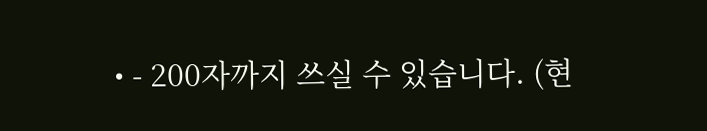• - 200자까지 쓰실 수 있습니다. (현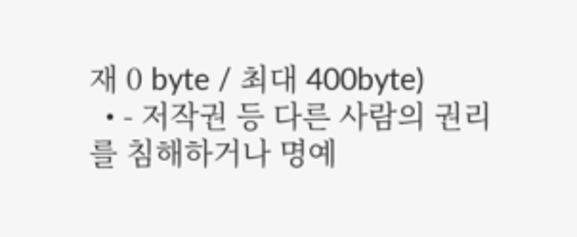재 0 byte / 최대 400byte)
  • - 저작권 등 다른 사람의 권리를 침해하거나 명예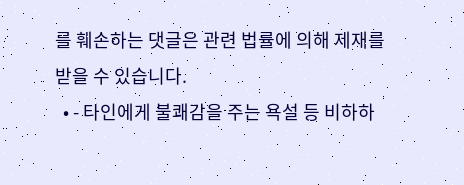를 훼손하는 댓글은 관련 법률에 의해 제재를 받을 수 있습니다.
  • - 타인에게 불쾌감을 주는 욕설 등 비하하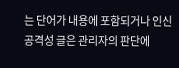는 단어가 내용에 포함되거나 인신공격성 글은 관리자의 판단에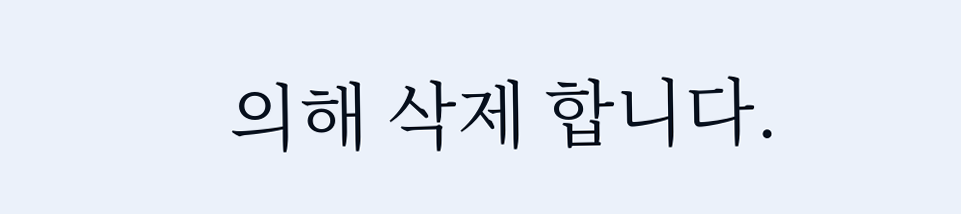의해 삭제 합니다.